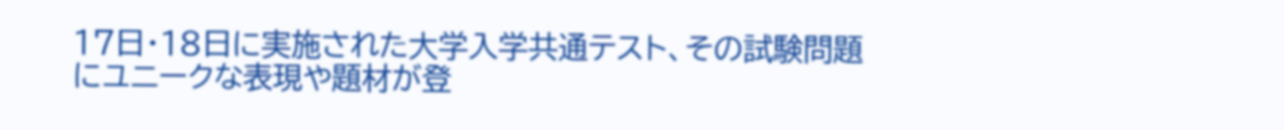17日・18日に実施された大学入学共通テスト、その試験問題にユニークな表現や題材が登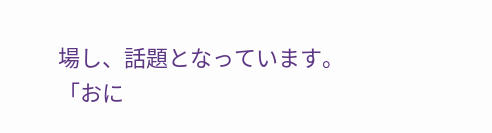場し、話題となっています。
「おに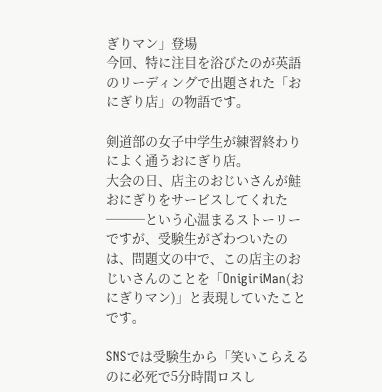ぎりマン」登場
今回、特に注目を浴びたのが英語のリーディングで出題された「おにぎり店」の物語です。

剣道部の女子中学生が練習終わりによく通うおにぎり店。
大会の日、店主のおじいさんが鮭おにぎりをサービスしてくれた───という心温まるストーリーですが、受験生がざわついたのは、問題文の中で、この店主のおじいさんのことを「OnigiriMan(おにぎりマン)」と表現していたことです。

SNSでは受験生から「笑いこらえるのに必死で5分時間ロスし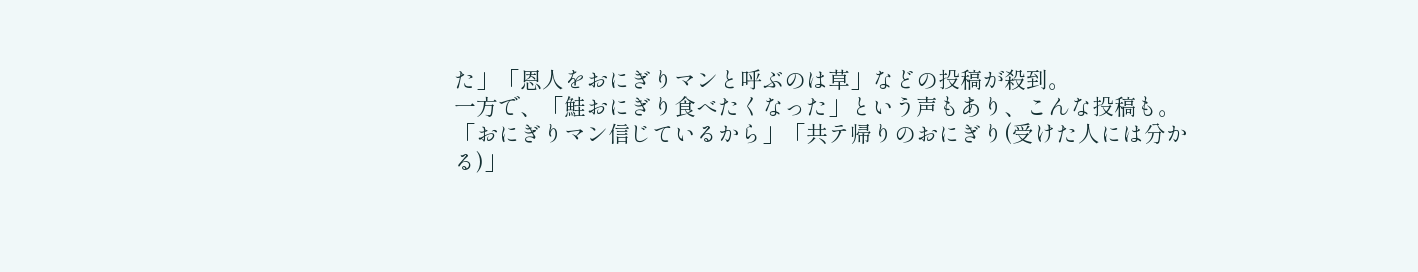た」「恩人をおにぎりマンと呼ぶのは草」などの投稿が殺到。
一方で、「鮭おにぎり食べたくなった」という声もあり、こんな投稿も。
「おにぎりマン信じているから」「共テ帰りのおにぎり(受けた人には分かる)」